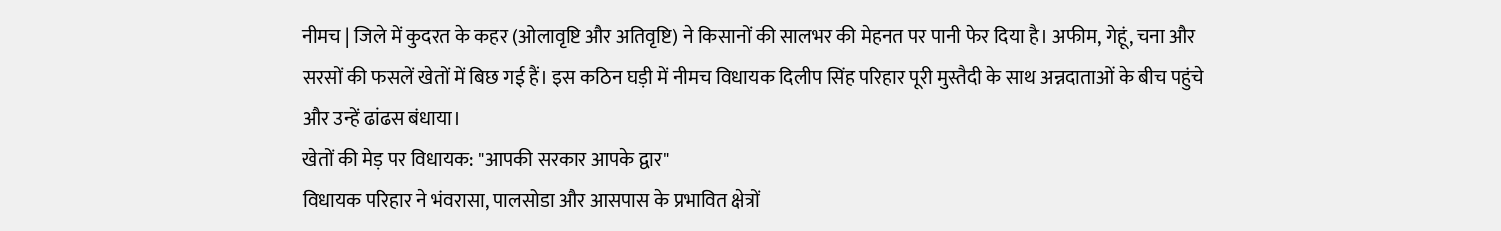नीमच | जिले में कुदरत के कहर (ओलावृष्टि और अतिवृष्टि) ने किसानों की सालभर की मेहनत पर पानी फेर दिया है। अफीम, गेहूं, चना और सरसों की फसलें खेतों में बिछ गई हैं। इस कठिन घड़ी में नीमच विधायक दिलीप सिंह परिहार पूरी मुस्तैदी के साथ अन्नदाताओं के बीच पहुंचे और उन्हें ढांढस बंधाया।
खेतों की मेड़ पर विधायक: "आपकी सरकार आपके द्वार"
विधायक परिहार ने भंवरासा, पालसोडा और आसपास के प्रभावित क्षेत्रों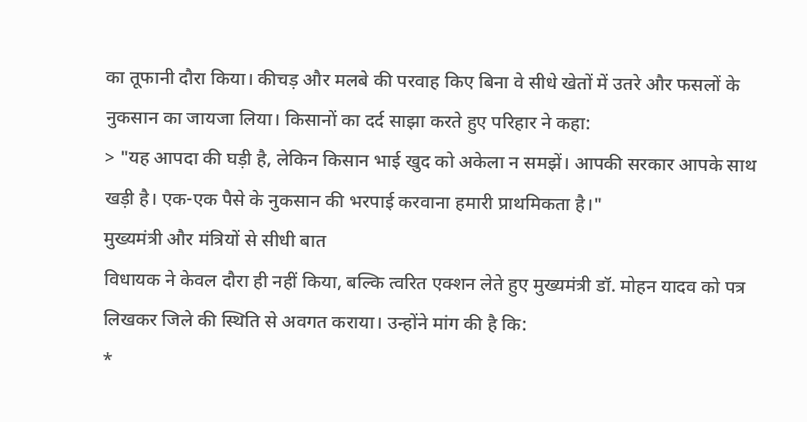का तूफानी दौरा किया। कीचड़ और मलबे की परवाह किए बिना वे सीधे खेतों में उतरे और फसलों के नुकसान का जायजा लिया। किसानों का दर्द साझा करते हुए परिहार ने कहा:
> "यह आपदा की घड़ी है, लेकिन किसान भाई खुद को अकेला न समझें। आपकी सरकार आपके साथ खड़ी है। एक-एक पैसे के नुकसान की भरपाई करवाना हमारी प्राथमिकता है।"
मुख्यमंत्री और मंत्रियों से सीधी बात
विधायक ने केवल दौरा ही नहीं किया, बल्कि त्वरित एक्शन लेते हुए मुख्यमंत्री डॉ. मोहन यादव को पत्र लिखकर जिले की स्थिति से अवगत कराया। उन्होंने मांग की है कि:
*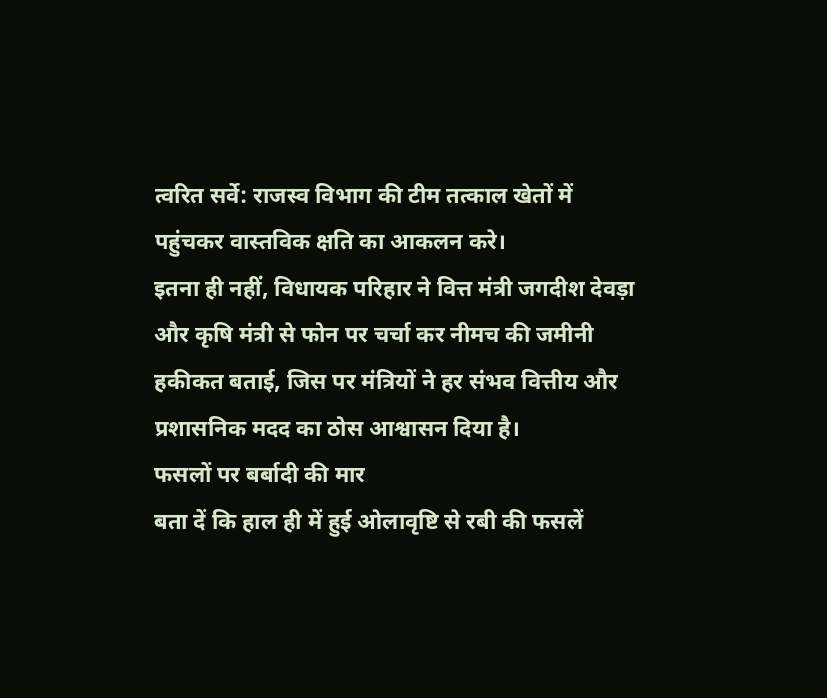त्वरित सर्वे: राजस्व विभाग की टीम तत्काल खेतों में पहुंचकर वास्तविक क्षति का आकलन करे।
इतना ही नहीं, विधायक परिहार ने वित्त मंत्री जगदीश देवड़ा और कृषि मंत्री से फोन पर चर्चा कर नीमच की जमीनी हकीकत बताई, जिस पर मंत्रियों ने हर संभव वित्तीय और प्रशासनिक मदद का ठोस आश्वासन दिया है।
फसलों पर बर्बादी की मार
बता दें कि हाल ही में हुई ओलावृष्टि से रबी की फसलें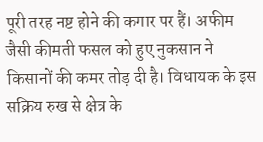पूरी तरह नष्ट होने की कगार पर हैं। अफीम जैसी कीमती फसल को हुए नुकसान ने किसानों की कमर तोड़ दी है। विधायक के इस सक्रिय रुख से क्षेत्र के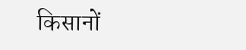किसानों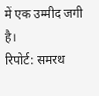में एक उम्मीद जगी है।
रिपोर्ट: समरथ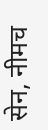सेन, नीमच